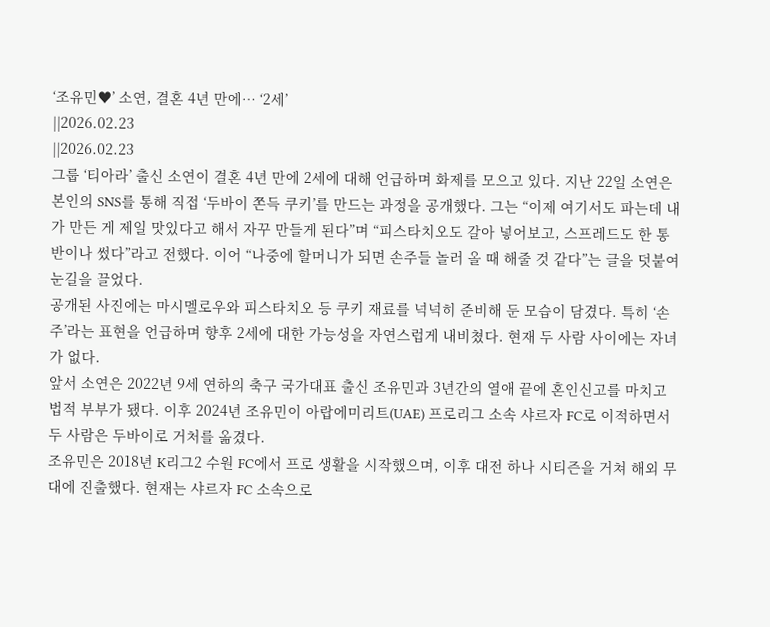‘조유민♥’ 소연, 결혼 4년 만에… ‘2세’
||2026.02.23
||2026.02.23
그룹 ‘티아라’ 출신 소연이 결혼 4년 만에 2세에 대해 언급하며 화제를 모으고 있다. 지난 22일 소연은 본인의 SNS를 통해 직접 ‘두바이 쫀득 쿠키’를 만드는 과정을 공개했다. 그는 “이제 여기서도 파는데 내가 만든 게 제일 맛있다고 해서 자꾸 만들게 된다”며 “피스타치오도 갈아 넣어보고, 스프레드도 한 통 반이나 썼다”라고 전했다. 이어 “나중에 할머니가 되면 손주들 놀러 올 때 해줄 것 같다”는 글을 덧붙여 눈길을 끌었다.
공개된 사진에는 마시멜로우와 피스타치오 등 쿠키 재료를 넉넉히 준비해 둔 모습이 담겼다. 특히 ‘손주’라는 표현을 언급하며 향후 2세에 대한 가능성을 자연스럽게 내비쳤다. 현재 두 사람 사이에는 자녀가 없다.
앞서 소연은 2022년 9세 연하의 축구 국가대표 출신 조유민과 3년간의 열애 끝에 혼인신고를 마치고 법적 부부가 됐다. 이후 2024년 조유민이 아랍에미리트(UAE) 프로리그 소속 샤르자 FC로 이적하면서 두 사람은 두바이로 거처를 옮겼다.
조유민은 2018년 K리그2 수원 FC에서 프로 생활을 시작했으며, 이후 대전 하나 시티즌을 거쳐 해외 무대에 진출했다. 현재는 샤르자 FC 소속으로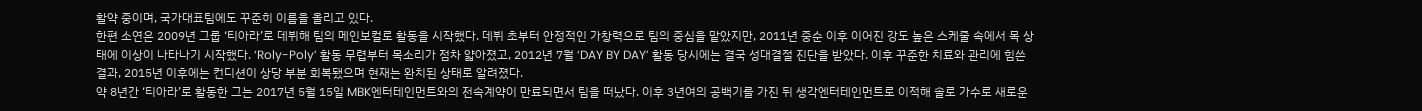활약 중이며, 국가대표팀에도 꾸준히 이름을 올리고 있다.
한편 소연은 2009년 그룹 ‘티아라’로 데뷔해 팀의 메인보컬로 활동을 시작했다. 데뷔 초부터 안정적인 가창력으로 팀의 중심을 맡았지만, 2011년 중순 이후 이어진 강도 높은 스케줄 속에서 목 상태에 이상이 나타나기 시작했다. ‘Roly-Poly’ 활동 무렵부터 목소리가 점차 얇아졌고, 2012년 7월 ‘DAY BY DAY’ 활동 당시에는 결국 성대결절 진단을 받았다. 이후 꾸준한 치료와 관리에 힘쓴 결과, 2015년 이후에는 컨디션이 상당 부분 회복됐으며 현재는 완치된 상태로 알려졌다.
약 8년간 ‘티아라’로 활동한 그는 2017년 5월 15일 MBK엔터테인먼트와의 전속계약이 만료되면서 팀을 떠났다. 이후 3년여의 공백기를 가진 뒤 생각엔터테인먼트로 이적해 솔로 가수로 새로운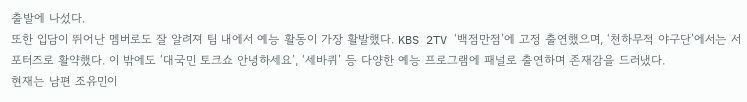출발에 나섰다.
또한 입담이 뛰어난 멤버로도 잘 알려져 팀 내에서 예능 활동이 가장 활발했다. KBS 2TV ‘백점만점’에 고정 출연했으며, ‘천하무적 야구단’에서는 서포터즈로 활약했다. 이 밖에도 ‘대국민 토크쇼 안녕하세요’, ‘세바퀴’ 등 다양한 예능 프로그램에 패널로 출연하며 존재감을 드러냈다.
현재는 남편 조유민이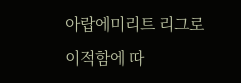아랍에미리트 리그로 이적함에 따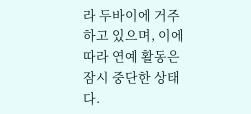라 두바이에 거주하고 있으며, 이에 따라 연예 활동은 잠시 중단한 상태다.